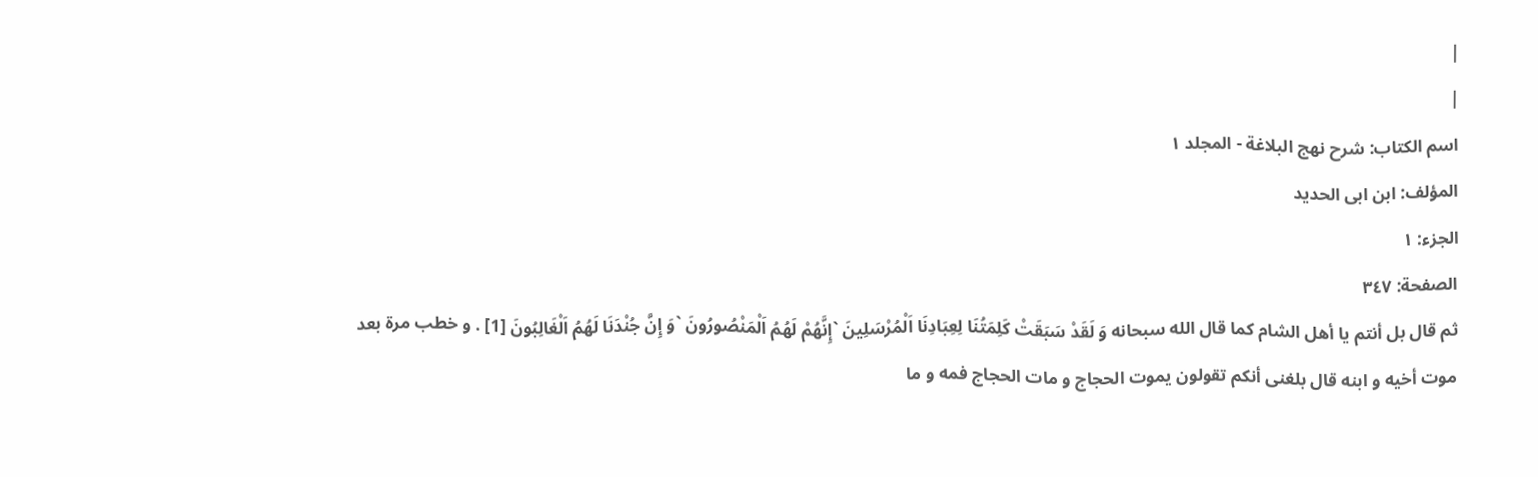|
|
اسم الکتاب: شرح نهج البلاغة - المجلد ۱
المؤلف: ابن ابی الحدید
الجزء: ۱
الصفحة: ٣٤۷
ثم قال بل أنتم یا أهل الشام کما قال الله سبحانه وَ لَقَدْ سَبَقَتْ کَلِمَتُنَا لِعِبَادِنَا اَلْمُرْسَلِینَ `إِنَّهُمْ لَهُمُ اَلْمَنْصُورُونَ `وَ إِنَّ جُنْدَنَا لَهُمُ اَلْغَالِبُونَ [1] . و خطب مرة بعد موت أخیه و ابنه قال بلغنی أنکم تقولون یموت الحجاج و مات الحجاج فمه و ما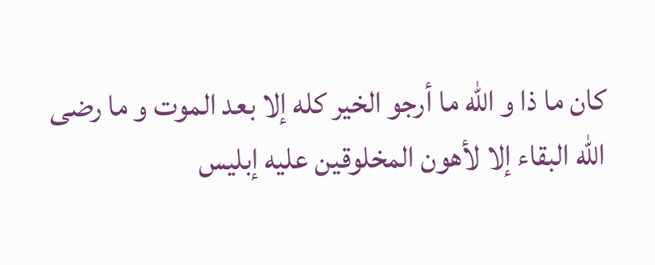کان ما ذا و الله ما أرجو الخیر کله إلا بعد الموت و ما رضی الله البقاء إلا لأهون المخلوقین علیه إبلیس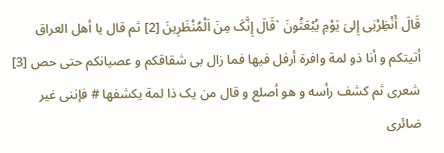قَالَ أَنْظِرْنِی إِلىَ یَوْمِ یُبْعَثُونَ `قَالَ إِنَّکَ مِنَ اَلْمُنْظَرِینَ [2] ثم قال یا أهل العراق أتیتکم و أنا ذو لمة وافرة أرفل فیها فما زال بی شقاقکم و عصیانکم حتى حص [3] شعری ثم کشف رأسه و هو أصلع و قال من یک ذا لمة یکشفها # فإننی غیر ضائری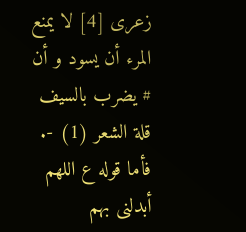زعری [4] لا یمنع المرء أن یسود و أن # یضرب بالسیف قلة الشعر (1) -. فأما قوله ع اللهم أبدلنی بهم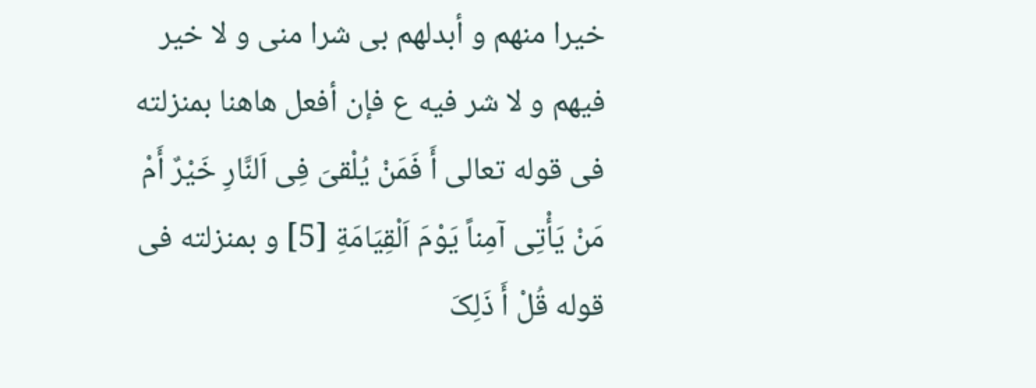خیرا منهم و أبدلهم بی شرا منی و لا خیر فیهم و لا شر فیه ع فإن أفعل هاهنا بمنزلته فی قوله تعالى أَ فَمَنْ یُلْقىَ فِی اَلنَّارِ خَیْرٌ أَمْ مَنْ یَأْتِی آمِناً یَوْمَ اَلْقِیَامَةِ [5] و بمنزلته فی قوله قُلْ أَ ذَلِکَ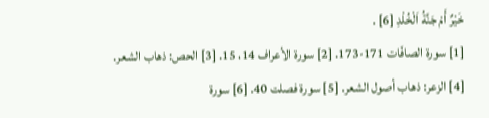خَیْرٌ أَمْ جَنَّةُ اَلْخُلْدِ [6] .
[1] سورة الصافّات 171-173. [2] سورة الأعراف 14، 15. [3] الحص: ذهاب الشعر. [4] الزعر: ذهاب أصول الشعر. [5] سورة فصلت 40. [6] سورة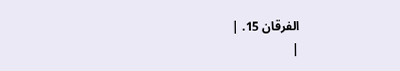الفرقان 15. |
|